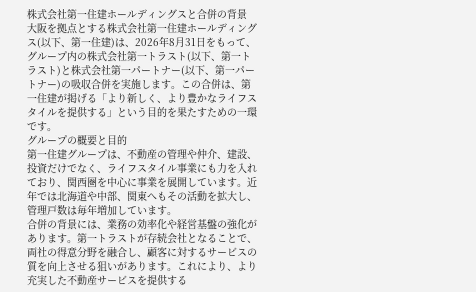株式会社第一住建ホールディングスと合併の背景
大阪を拠点とする株式会社第一住建ホールディングス(以下、第一住建)は、2026年8月31日をもって、グループ内の株式会社第一トラスト(以下、第一トラスト)と株式会社第一パートナー(以下、第一パートナー)の吸収合併を実施します。この合併は、第一住建が掲げる「より新しく、より豊かなライフスタイルを提供する」という目的を果たすための一環です。
グループの概要と目的
第一住建グループは、不動産の管理や仲介、建設、投資だけでなく、ライフスタイル事業にも力を入れており、関西圏を中心に事業を展開しています。近年では北海道や中部、関東へもその活動を拡大し、管理戸数は毎年増加しています。
合併の背景には、業務の効率化や経営基盤の強化があります。第一トラストが存続会社となることで、両社の得意分野を融合し、顧客に対するサービスの質を向上させる狙いがあります。これにより、より充実した不動産サービスを提供する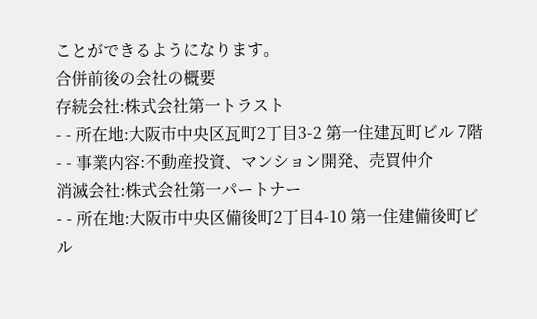ことができるようになります。
合併前後の会社の概要
存続会社:株式会社第一トラスト
- - 所在地:大阪市中央区瓦町2丁目3-2 第一住建瓦町ビル 7階
- - 事業内容:不動産投資、マンション開発、売買仲介
消滅会社:株式会社第一パートナー
- - 所在地:大阪市中央区備後町2丁目4-10 第一住建備後町ビル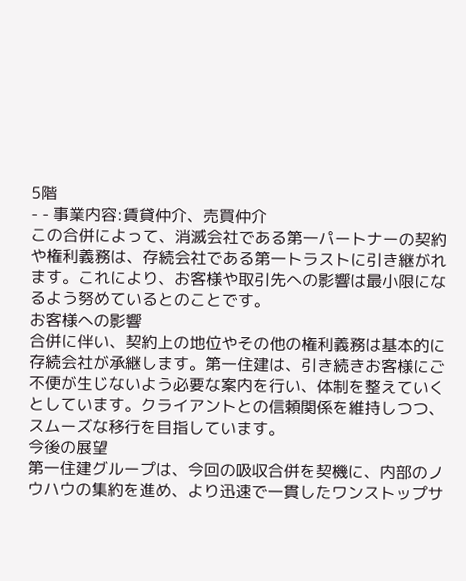5階
- - 事業内容:賃貸仲介、売買仲介
この合併によって、消滅会社である第一パートナーの契約や権利義務は、存続会社である第一トラストに引き継がれます。これにより、お客様や取引先への影響は最小限になるよう努めているとのことです。
お客様への影響
合併に伴い、契約上の地位やその他の権利義務は基本的に存続会社が承継します。第一住建は、引き続きお客様にご不便が生じないよう必要な案内を行い、体制を整えていくとしています。クライアントとの信頼関係を維持しつつ、スムーズな移行を目指しています。
今後の展望
第一住建グループは、今回の吸収合併を契機に、内部のノウハウの集約を進め、より迅速で一貫したワンストップサ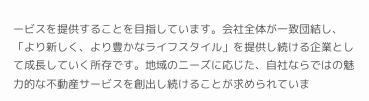ービスを提供することを目指しています。会社全体が一致団結し、「より新しく、より豊かなライフスタイル」を提供し続ける企業として成長していく所存です。地域のニーズに応じた、自社ならではの魅力的な不動産サービスを創出し続けることが求められていま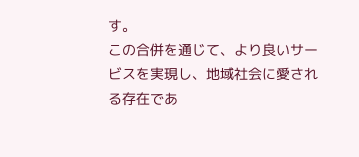す。
この合併を通じて、より良いサービスを実現し、地域社会に愛される存在であ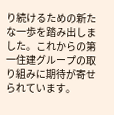り続けるための新たな一歩を踏み出しました。これからの第一住建グループの取り組みに期待が寄せられています。